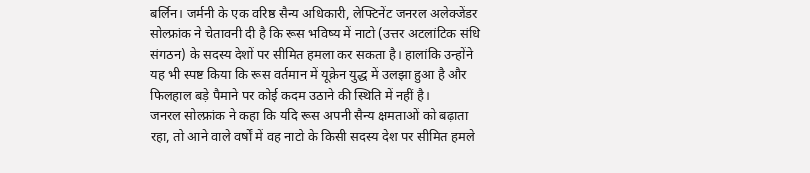बर्लिन। जर्मनी के एक वरिष्ठ सैन्य अधिकारी, लेफ्टिनेंट जनरल अलेक्जेंडर सोल्फ्रांक ने चेतावनी दी है कि रूस भविष्य में नाटो (उत्तर अटलांटिक संधि संगठन) के सदस्य देशों पर सीमित हमला कर सकता है। हालांकि उन्होंने यह भी स्पष्ट किया कि रूस वर्तमान में यूक्रेन युद्ध में उलझा हुआ है और फिलहाल बड़े पैमाने पर कोई कदम उठाने की स्थिति में नहीं है।
जनरल सोल्फ्रांक ने कहा कि यदि रूस अपनी सैन्य क्षमताओं को बढ़ाता रहा, तो आने वाले वर्षों में वह नाटो के किसी सदस्य देश पर सीमित हमले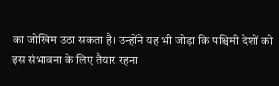का जोखिम उठा सकता है। उन्होंने यह भी जोड़ा कि पश्चिमी देशों को इस संभावना के लिए तैयार रहना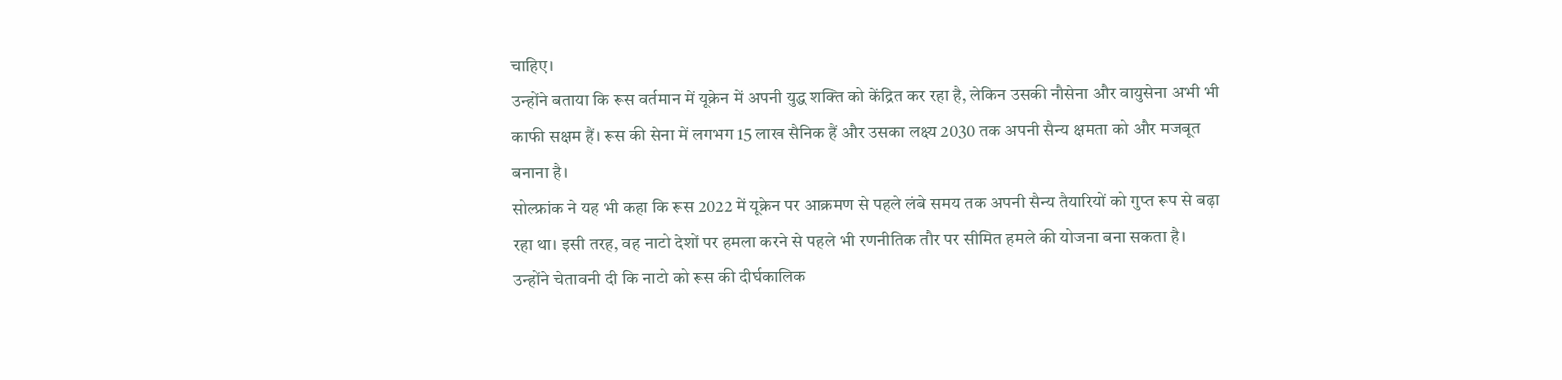चाहिए।
उन्होंने बताया कि रूस वर्तमान में यूक्रेन में अपनी युद्ध शक्ति को केंद्रित कर रहा है, लेकिन उसकी नौसेना और वायुसेना अभी भी काफी सक्षम हैं। रूस की सेना में लगभग 15 लाख सैनिक हैं और उसका लक्ष्य 2030 तक अपनी सैन्य क्षमता को और मजबूत बनाना है।
सोल्फ्रांक ने यह भी कहा कि रूस 2022 में यूक्रेन पर आक्रमण से पहले लंबे समय तक अपनी सैन्य तैयारियों को गुप्त रूप से बढ़ा रहा था। इसी तरह, वह नाटो देशों पर हमला करने से पहले भी रणनीतिक तौर पर सीमित हमले की योजना बना सकता है।
उन्होंने चेतावनी दी कि नाटो को रूस की दीर्घकालिक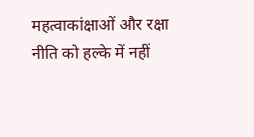महत्वाकांक्षाओं और रक्षा नीति को हल्के में नहीं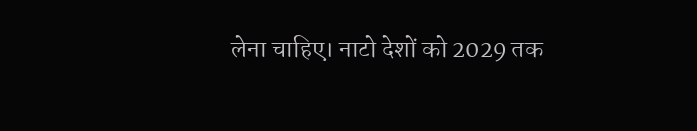लेना चाहिए। नाटो देशों को 2029 तक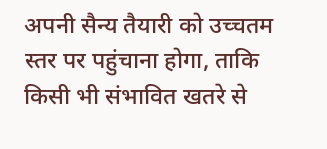अपनी सैन्य तैयारी को उच्चतम स्तर पर पहुंचाना होगा, ताकि किसी भी संभावित खतरे से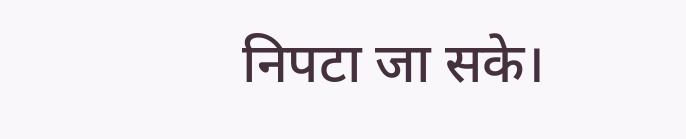निपटा जा सके।